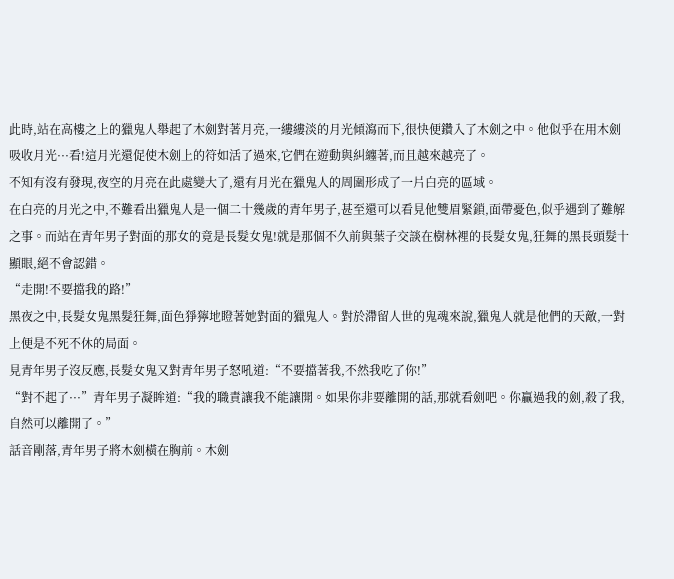此時,站在高樓之上的獵鬼人舉起了木劍對著月亮,一縷縷淡的月光傾瀉而下,很快便鑽入了木劍之中。他似乎在用木劍吸收月光···看!這月光還促使木劍上的符如活了過來,它們在遊動與糾纏著,而且越來越亮了。
不知有沒有發現,夜空的月亮在此處變大了,還有月光在獵鬼人的周圍形成了一片白亮的區域。
在白亮的月光之中,不難看出獵鬼人是一個二十幾歲的青年男子,甚至還可以看見他雙眉緊鎖,面帶憂色,似乎遇到了難解之事。而站在青年男子對面的那女的竟是長髮女鬼!就是那個不久前與葉子交談在樹林裡的長髮女鬼,狂舞的黑長頭髮十顯眼,絕不會認錯。
“走開!不要擋我的路!”
黑夜之中,長髮女鬼黑髮狂舞,面色猙獰地瞪著她對面的獵鬼人。對於滯留人世的鬼魂來說,獵鬼人就是他們的天敵,一對上便是不死不休的局面。
見青年男子沒反應,長髮女鬼又對青年男子怒吼道:“不要擋著我,不然我吃了你!”
“對不起了···”青年男子凝眸道:“我的職責讓我不能讓開。如果你非要離開的話,那就看劍吧。你贏過我的劍,殺了我,自然可以離開了。”
話音剛落,青年男子將木劍橫在胸前。木劍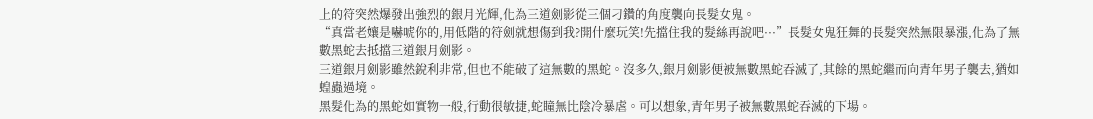上的符突然爆發出強烈的銀月光輝,化為三道劍影從三個刁鑽的角度襲向長髮女鬼。
“真當老孃是嚇唬你的,用低階的符劍就想傷到我?開什麼玩笑!先擋住我的髮絲再說吧···”長髮女鬼狂舞的長髮突然無限暴漲,化為了無數黑蛇去抵擋三道銀月劍影。
三道銀月劍影雖然銳利非常,但也不能破了這無數的黑蛇。沒多久,銀月劍影便被無數黑蛇吞滅了,其餘的黑蛇繼而向青年男子襲去,猶如蝗蟲過境。
黑髮化為的黑蛇如實物一般,行動很敏捷,蛇瞳無比陰冷暴虐。可以想象,青年男子被無數黑蛇吞滅的下場。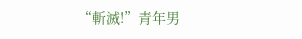“斬滅!”青年男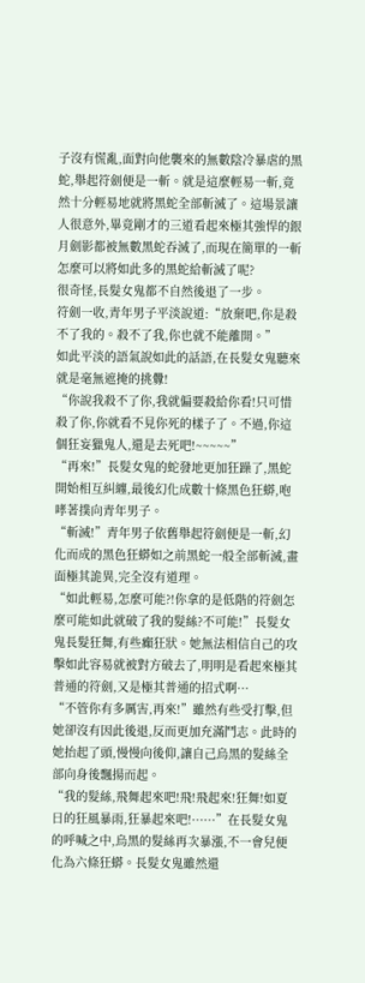子沒有慌亂,面對向他襲來的無數陰冷暴虐的黑蛇,舉起符劍便是一斬。就是這麼輕易一斬,竟然十分輕易地就將黑蛇全部斬滅了。這場景讓人很意外,畢竟剛才的三道看起來極其強悍的銀月劍影都被無數黑蛇吞滅了,而現在簡單的一斬怎麼可以將如此多的黑蛇給斬滅了呢?
很奇怪,長髮女鬼都不自然後退了一步。
符劍一收,青年男子平淡說道:“放棄吧,你是殺不了我的。殺不了我,你也就不能離開。”
如此平淡的語氣說如此的話語,在長髮女鬼聽來就是毫無遮掩的挑釁!
“你說我殺不了你,我就偏要殺給你看!只可惜殺了你,你就看不見你死的樣子了。不過,你這個狂妄獵鬼人,還是去死吧!~~~~~”
“再來!”長髮女鬼的蛇發地更加狂躁了,黑蛇開始相互糾纏,最後幻化成數十條黑色狂蟒,咆哮著撲向青年男子。
“斬滅!”青年男子依舊舉起符劍便是一斬,幻化而成的黑色狂蟒如之前黑蛇一般全部斬滅,畫面極其詭異,完全沒有道理。
“如此輕易,怎麼可能?!你拿的是低階的符劍怎麼可能如此就破了我的髮絲?不可能!”長髮女鬼長髮狂舞,有些癲狂狀。她無法相信自己的攻擊如此容易就被對方破去了,明明是看起來極其普通的符劍,又是極其普通的招式啊···
“不管你有多厲害,再來!”雖然有些受打擊,但她卻沒有因此後退,反而更加充滿鬥志。此時的她抬起了頭,慢慢向後仰,讓自己烏黑的髮絲全部向身後飄揚而起。
“我的髮絲,飛舞起來吧!飛!飛起來!狂舞!如夏日的狂風暴雨,狂暴起來吧!······”在長髮女鬼的呼喊之中,烏黑的髮絲再次暴漲,不一會兒便化為六條狂蟒。長髮女鬼雖然還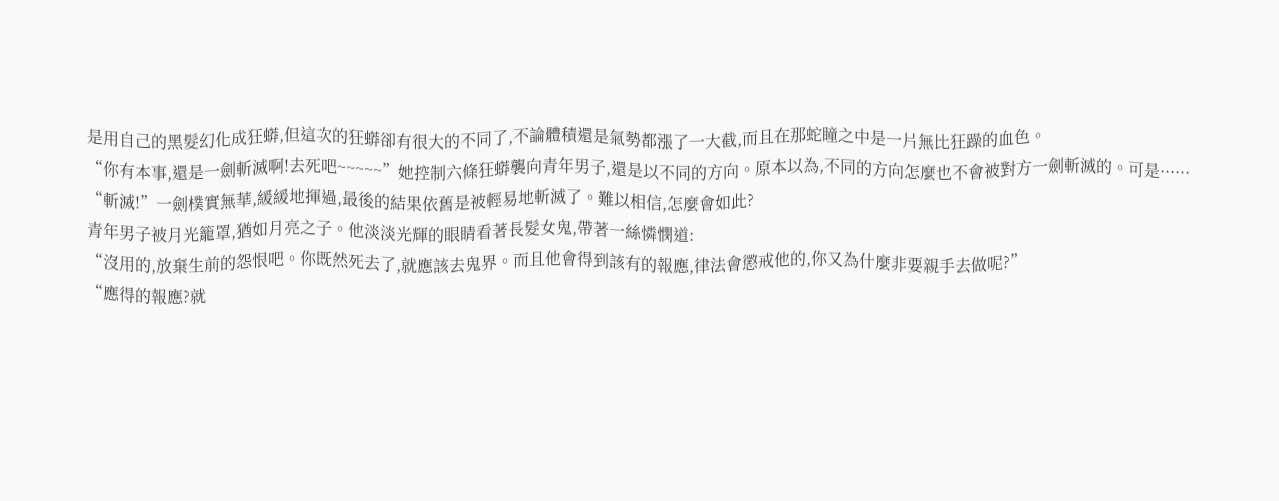是用自己的黑髮幻化成狂蟒,但這次的狂蟒卻有很大的不同了,不論體積還是氣勢都漲了一大截,而且在那蛇瞳之中是一片無比狂躁的血色。
“你有本事,還是一劍斬滅啊!去死吧~~~~~”她控制六條狂蟒襲向青年男子,還是以不同的方向。原本以為,不同的方向怎麼也不會被對方一劍斬滅的。可是······
“斬滅!”一劍樸實無華,緩緩地揮過,最後的結果依舊是被輕易地斬滅了。難以相信,怎麼會如此?
青年男子被月光籠罩,猶如月亮之子。他淡淡光輝的眼睛看著長髮女鬼,帶著一絲憐憫道:
“沒用的,放棄生前的怨恨吧。你既然死去了,就應該去鬼界。而且他會得到該有的報應,律法會懲戒他的,你又為什麼非要親手去做呢?”
“應得的報應?就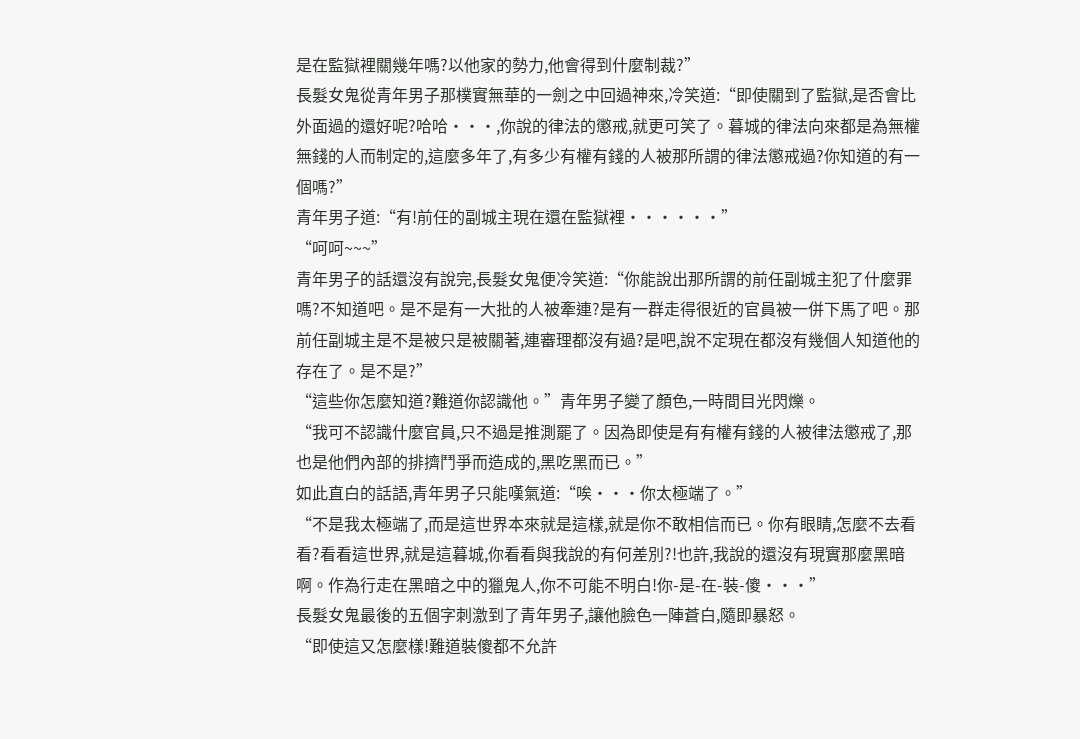是在監獄裡關幾年嗎?以他家的勢力,他會得到什麼制裁?”
長髮女鬼從青年男子那樸實無華的一劍之中回過神來,冷笑道:“即使關到了監獄,是否會比外面過的還好呢?哈哈···,你說的律法的懲戒,就更可笑了。暮城的律法向來都是為無權無錢的人而制定的,這麼多年了,有多少有權有錢的人被那所謂的律法懲戒過?你知道的有一個嗎?”
青年男子道:“有!前任的副城主現在還在監獄裡······”
“呵呵~~~”
青年男子的話還沒有說完,長髮女鬼便冷笑道:“你能說出那所謂的前任副城主犯了什麼罪嗎?不知道吧。是不是有一大批的人被牽連?是有一群走得很近的官員被一併下馬了吧。那前任副城主是不是被只是被關著,連審理都沒有過?是吧,說不定現在都沒有幾個人知道他的存在了。是不是?”
“這些你怎麼知道?難道你認識他。”青年男子變了顏色,一時間目光閃爍。
“我可不認識什麼官員,只不過是推測罷了。因為即使是有有權有錢的人被律法懲戒了,那也是他們內部的排擠鬥爭而造成的,黑吃黑而已。”
如此直白的話語,青年男子只能嘆氣道:“唉···你太極端了。”
“不是我太極端了,而是這世界本來就是這樣,就是你不敢相信而已。你有眼睛,怎麼不去看看?看看這世界,就是這暮城,你看看與我說的有何差別?!也許,我說的還沒有現實那麼黑暗啊。作為行走在黑暗之中的獵鬼人,你不可能不明白!你-是-在-裝-傻···”
長髮女鬼最後的五個字刺激到了青年男子,讓他臉色一陣蒼白,隨即暴怒。
“即使這又怎麼樣!難道裝傻都不允許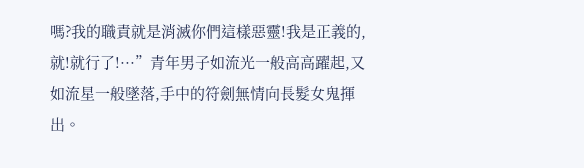嗎?我的職責就是消滅你們這樣惡靈!我是正義的,就!就行了!···”青年男子如流光一般高高躍起,又如流星一般墜落,手中的符劍無情向長髮女鬼揮出。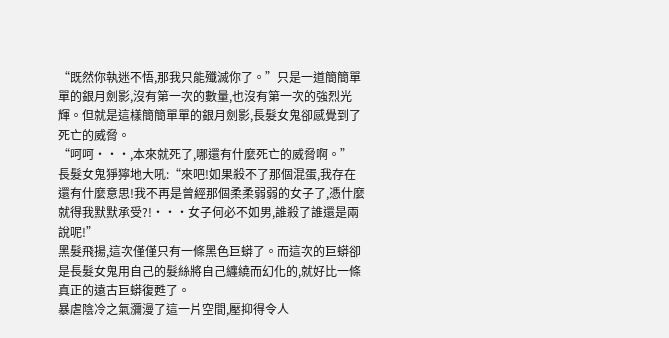“既然你執迷不悟,那我只能殲滅你了。”只是一道簡簡單單的銀月劍影,沒有第一次的數量,也沒有第一次的強烈光輝。但就是這樣簡簡單單的銀月劍影,長髮女鬼卻感覺到了死亡的威脅。
“呵呵···,本來就死了,哪還有什麼死亡的威脅啊。”
長髮女鬼猙獰地大吼:“來吧!如果殺不了那個混蛋,我存在還有什麼意思!我不再是曾經那個柔柔弱弱的女子了,憑什麼就得我默默承受?!···女子何必不如男,誰殺了誰還是兩說呢!”
黑髮飛揚,這次僅僅只有一條黑色巨蟒了。而這次的巨蟒卻是長髮女鬼用自己的髮絲將自己纏繞而幻化的,就好比一條真正的遠古巨蟒復甦了。
暴虐陰冷之氣瀰漫了這一片空間,壓抑得令人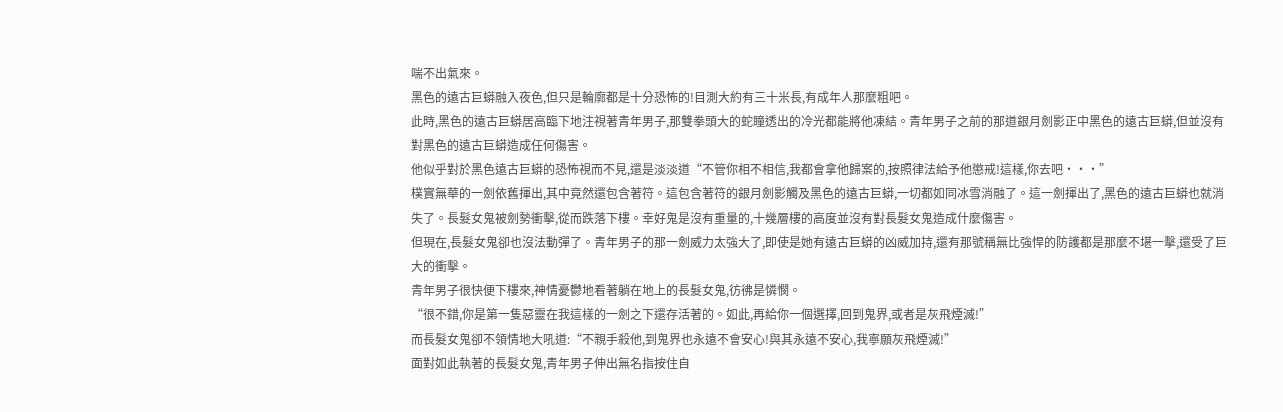喘不出氣來。
黑色的遠古巨蟒融入夜色,但只是輪廓都是十分恐怖的!目測大約有三十米長,有成年人那麼粗吧。
此時,黑色的遠古巨蟒居高臨下地注視著青年男子,那雙拳頭大的蛇瞳透出的冷光都能將他凍結。青年男子之前的那道銀月劍影正中黑色的遠古巨蟒,但並沒有對黑色的遠古巨蟒造成任何傷害。
他似乎對於黑色遠古巨蟒的恐怖視而不見,還是淡淡道“不管你相不相信,我都會拿他歸案的,按照律法給予他懲戒!這樣,你去吧···”
樸實無華的一劍依舊揮出,其中竟然還包含著符。這包含著符的銀月劍影觸及黑色的遠古巨蟒,一切都如同冰雪消融了。這一劍揮出了,黑色的遠古巨蟒也就消失了。長髮女鬼被劍勢衝擊,從而跌落下樓。幸好鬼是沒有重量的,十幾層樓的高度並沒有對長髮女鬼造成什麼傷害。
但現在,長髮女鬼卻也沒法動彈了。青年男子的那一劍威力太強大了,即使是她有遠古巨蟒的凶威加持,還有那號稱無比強悍的防護都是那麼不堪一擊,還受了巨大的衝擊。
青年男子很快便下樓來,神情憂鬱地看著躺在地上的長髮女鬼,彷彿是憐憫。
“很不錯,你是第一隻惡靈在我這樣的一劍之下還存活著的。如此,再給你一個選擇,回到鬼界,或者是灰飛煙滅!”
而長髮女鬼卻不領情地大吼道:“不親手殺他,到鬼界也永遠不會安心!與其永遠不安心,我寧願灰飛煙滅!”
面對如此執著的長髮女鬼,青年男子伸出無名指按住自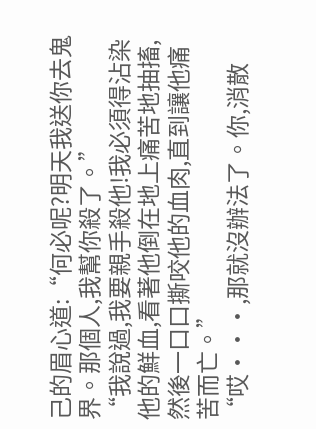己的眉心道:“何必呢?明天我送你去鬼界。那個人,我幫你殺了。”
“我說過,我要親手殺他!我必須得沾染他的鮮血,看著他倒在地上痛苦地抽搐,然後一口口撕咬他的血肉,直到讓他痛苦而亡。”
“哎···,那就沒辦法了。你,消散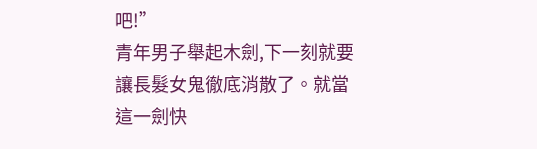吧!”
青年男子舉起木劍,下一刻就要讓長髮女鬼徹底消散了。就當這一劍快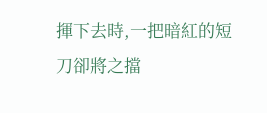揮下去時,一把暗紅的短刀卻將之擋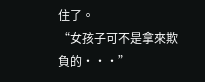住了。
“女孩子可不是拿來欺負的···”